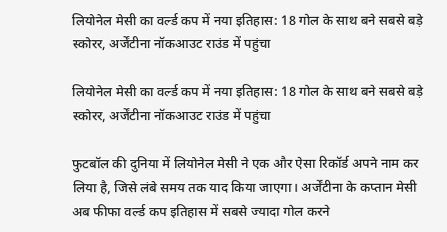लियोनेल मेसी का वर्ल्ड कप में नया इतिहास: 18 गोल के साथ बने सबसे बड़े स्कोरर, अर्जेंटीना नॉकआउट राउंड में पहुंचा

लियोनेल मेसी का वर्ल्ड कप में नया इतिहास: 18 गोल के साथ बने सबसे बड़े स्कोरर, अर्जेंटीना नॉकआउट राउंड में पहुंचा

फुटबॉल की दुनिया में लियोनेल मेसी ने एक और ऐसा रिकॉर्ड अपने नाम कर लिया है, जिसे लंबे समय तक याद किया जाएगा। अर्जेंटीना के कप्तान मेसी अब फीफा वर्ल्ड कप इतिहास में सबसे ज्यादा गोल करने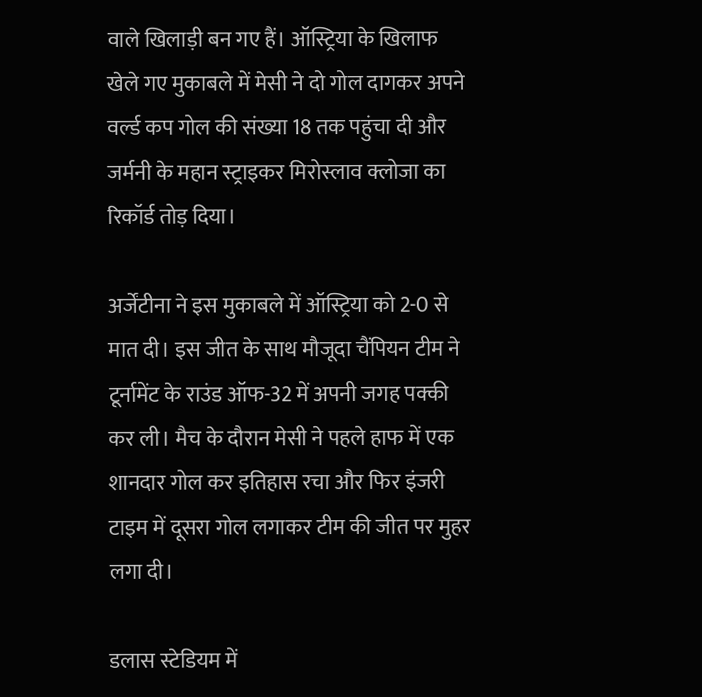वाले खिलाड़ी बन गए हैं। ऑस्ट्रिया के खिलाफ खेले गए मुकाबले में मेसी ने दो गोल दागकर अपने वर्ल्ड कप गोल की संख्या 18 तक पहुंचा दी और जर्मनी के महान स्ट्राइकर मिरोस्लाव क्लोजा का रिकॉर्ड तोड़ दिया।

अर्जेंटीना ने इस मुकाबले में ऑस्ट्रिया को 2-0 से मात दी। इस जीत के साथ मौजूदा चैंपियन टीम ने टूर्नामेंट के राउंड ऑफ-32 में अपनी जगह पक्की कर ली। मैच के दौरान मेसी ने पहले हाफ में एक शानदार गोल कर इतिहास रचा और फिर इंजरी टाइम में दूसरा गोल लगाकर टीम की जीत पर मुहर लगा दी।

डलास स्टेडियम में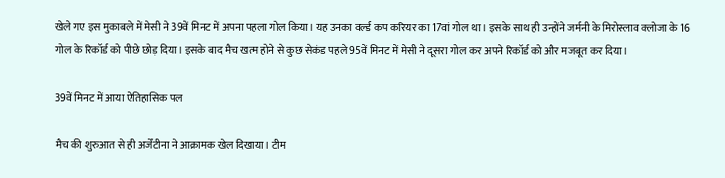खेले गए इस मुकाबले में मेसी ने 39वें मिनट में अपना पहला गोल किया। यह उनका वर्ल्ड कप करियर का 17वां गोल था। इसके साथ ही उन्होंने जर्मनी के मिरोस्लाव क्लोजा के 16 गोल के रिकॉर्ड को पीछे छोड़ दिया। इसके बाद मैच खत्म होने से कुछ सेकंड पहले 95वें मिनट में मेसी ने दूसरा गोल कर अपने रिकॉर्ड को और मजबूत कर दिया।

39वें मिनट में आया ऐतिहासिक पल

मैच की शुरुआत से ही अर्जेंटीना ने आक्रामक खेल दिखाया। टीम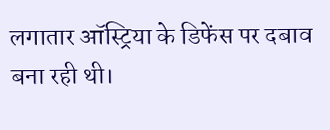लगातार ऑस्ट्रिया के डिफेंस पर दबाव बना रही थी।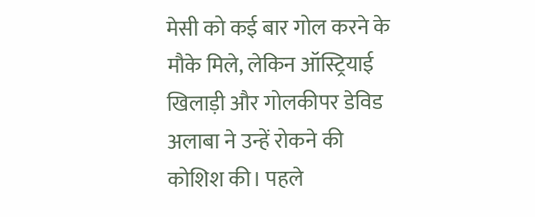मेसी को कई बार गोल करने के मौके मिले, लेकिन ऑस्ट्रियाई खिलाड़ी और गोलकीपर डेविड अलाबा ने उन्हें रोकने की कोशिश की। पहले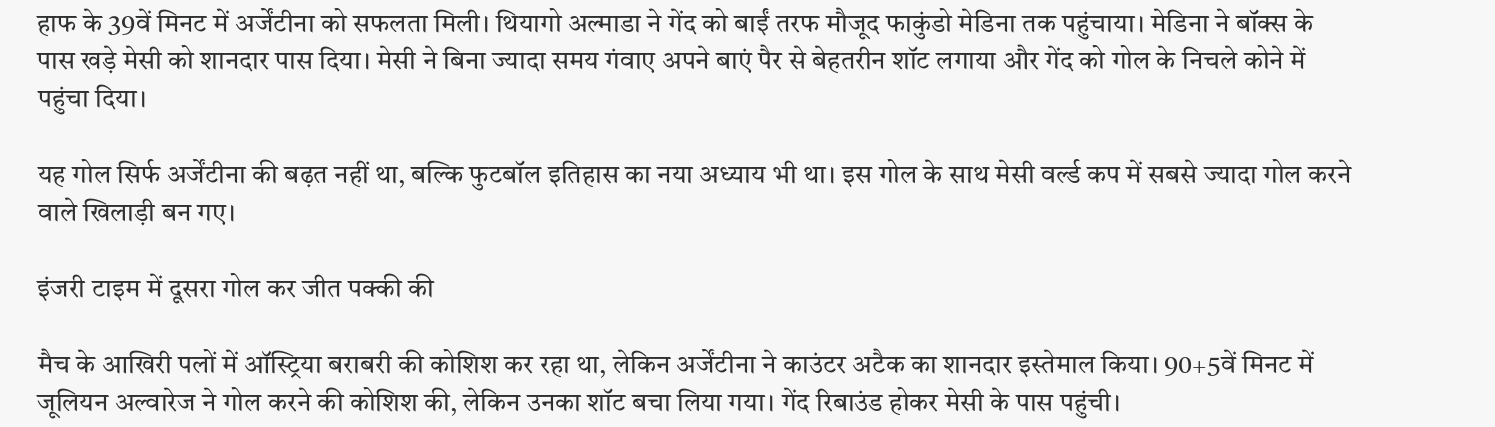हाफ के 39वें मिनट में अर्जेंटीना को सफलता मिली। थियागो अल्माडा ने गेंद को बाईं तरफ मौजूद फाकुंडो मेडिना तक पहुंचाया। मेडिना ने बॉक्स के पास खड़े मेसी को शानदार पास दिया। मेसी ने बिना ज्यादा समय गंवाए अपने बाएं पैर से बेहतरीन शॉट लगाया और गेंद को गोल के निचले कोने में पहुंचा दिया।

यह गोल सिर्फ अर्जेंटीना की बढ़त नहीं था, बल्कि फुटबॉल इतिहास का नया अध्याय भी था। इस गोल के साथ मेसी वर्ल्ड कप में सबसे ज्यादा गोल करने वाले खिलाड़ी बन गए।

इंजरी टाइम में दूसरा गोल कर जीत पक्की की

मैच के आखिरी पलों में ऑस्ट्रिया बराबरी की कोशिश कर रहा था, लेकिन अर्जेंटीना ने काउंटर अटैक का शानदार इस्तेमाल किया। 90+5वें मिनट में जूलियन अल्वारेज ने गोल करने की कोशिश की, लेकिन उनका शॉट बचा लिया गया। गेंद रिबाउंड होकर मेसी के पास पहुंची।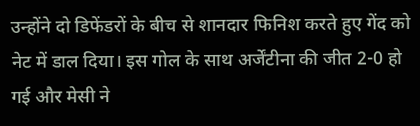उन्होंने दो डिफेंडरों के बीच से शानदार फिनिश करते हुए गेंद को नेट में डाल दिया। इस गोल के साथ अर्जेंटीना की जीत 2-0 हो गई और मेसी ने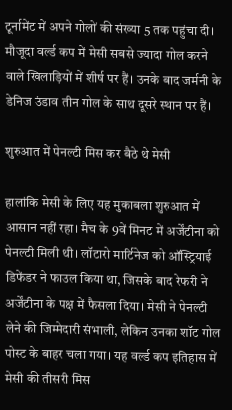टूर्नामेंट में अपने गोलों की संख्या 5 तक पहुंचा दी। मौजूदा वर्ल्ड कप में मेसी सबसे ज्यादा गोल करने वाले खिलाड़ियों में शीर्ष पर हैं। उनके बाद जर्मनी के डेनिज उंडाव तीन गोल के साथ दूसरे स्थान पर हैं।

शुरुआत में पेनल्टी मिस कर बैठे थे मेसी

हालांकि मेसी के लिए यह मुकाबला शुरुआत में आसान नहीं रहा। मैच के 9वें मिनट में अर्जेंटीना को पेनल्टी मिली थी। लॉटारो मार्टिनेज को ऑस्ट्रियाई डिफेंडर ने फाउल किया था, जिसके बाद रेफरी ने अर्जेंटीना के पक्ष में फैसला दिया। मेसी ने पेनल्टी लेने की जिम्मेदारी संभाली, लेकिन उनका शॉट गोल पोस्ट के बाहर चला गया। यह वर्ल्ड कप इतिहास में मेसी की तीसरी मिस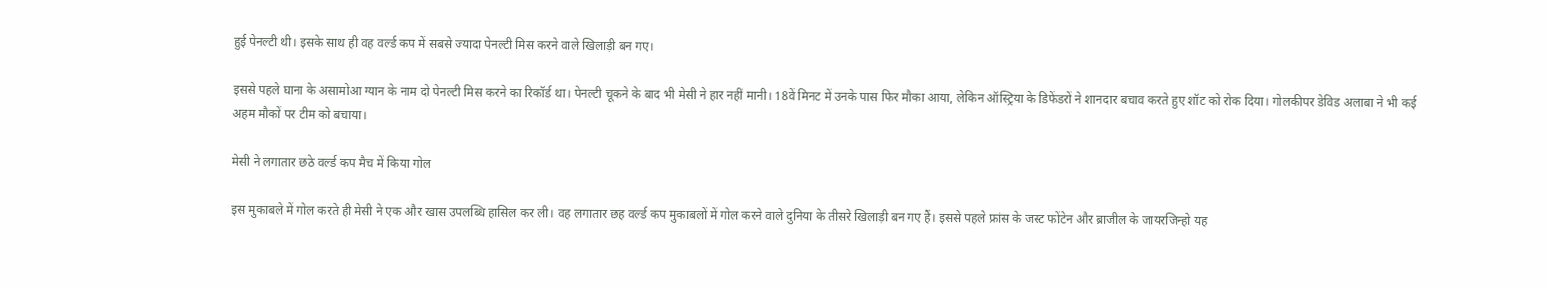हुई पेनल्टी थी। इसके साथ ही वह वर्ल्ड कप में सबसे ज्यादा पेनल्टी मिस करने वाले खिलाड़ी बन गए।

इससे पहले घाना के असामोआ ग्यान के नाम दो पेनल्टी मिस करने का रिकॉर्ड था। पेनल्टी चूकने के बाद भी मेसी ने हार नहीं मानी। 18वें मिनट में उनके पास फिर मौका आया, लेकिन ऑस्ट्रिया के डिफेंडरों ने शानदार बचाव करते हुए शॉट को रोक दिया। गोलकीपर डेविड अलाबा ने भी कई अहम मौकों पर टीम को बचाया।

मेसी ने लगातार छठे वर्ल्ड कप मैच में किया गोल

इस मुकाबले में गोल करते ही मेसी ने एक और खास उपलब्धि हासिल कर ली। वह लगातार छह वर्ल्ड कप मुकाबलों में गोल करने वाले दुनिया के तीसरे खिलाड़ी बन गए हैं। इससे पहले फ्रांस के जस्ट फोंटेन और ब्राजील के जायरजिन्हो यह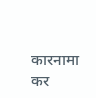कारनामा कर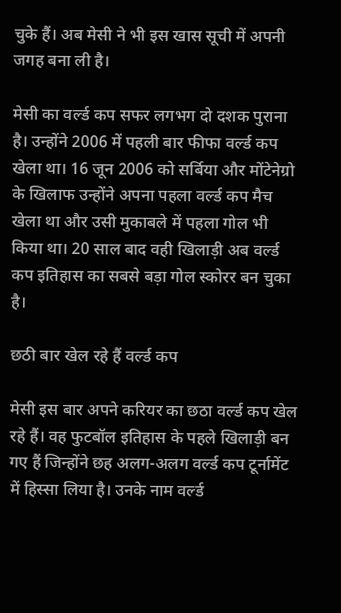चुके हैं। अब मेसी ने भी इस खास सूची में अपनी जगह बना ली है।

मेसी का वर्ल्ड कप सफर लगभग दो दशक पुराना है। उन्होंने 2006 में पहली बार फीफा वर्ल्ड कप खेला था। 16 जून 2006 को सर्बिया और मोंटेनेग्रो के खिलाफ उन्होंने अपना पहला वर्ल्ड कप मैच खेला था और उसी मुकाबले में पहला गोल भी किया था। 20 साल बाद वही खिलाड़ी अब वर्ल्ड कप इतिहास का सबसे बड़ा गोल स्कोरर बन चुका है।

छठी बार खेल रहे हैं वर्ल्ड कप

मेसी इस बार अपने करियर का छठा वर्ल्ड कप खेल रहे हैं। वह फुटबॉल इतिहास के पहले खिलाड़ी बन गए हैं जिन्होंने छह अलग-अलग वर्ल्ड कप टूर्नामेंट में हिस्सा लिया है। उनके नाम वर्ल्ड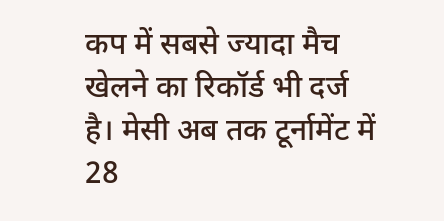कप में सबसे ज्यादा मैच खेलने का रिकॉर्ड भी दर्ज है। मेसी अब तक टूर्नामेंट में 28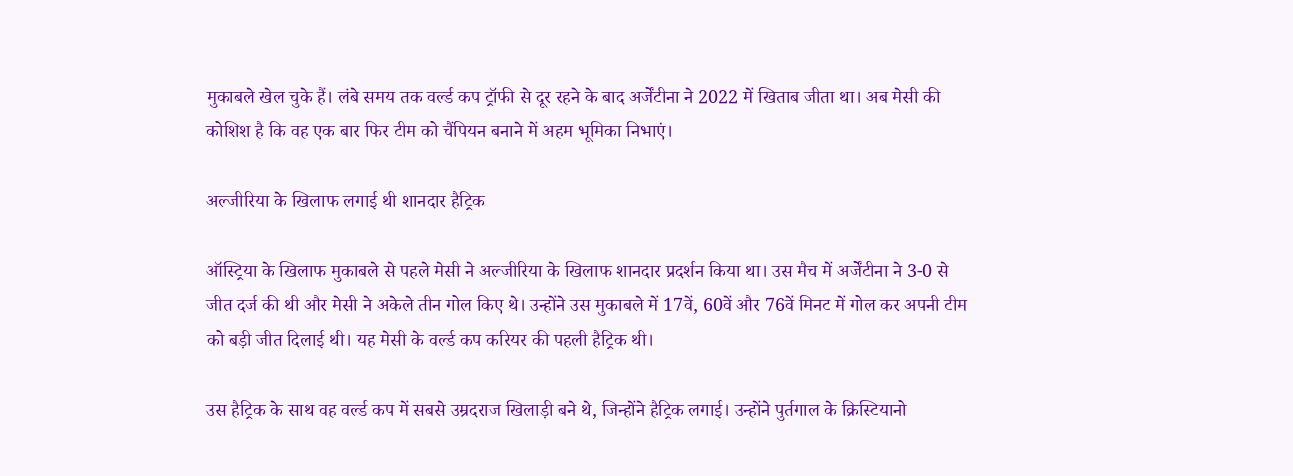मुकाबले खेल चुके हैं। लंबे समय तक वर्ल्ड कप ट्रॉफी से दूर रहने के बाद अर्जेंटीना ने 2022 में खिताब जीता था। अब मेसी की कोशिश है कि वह एक बार फिर टीम को चैंपियन बनाने में अहम भूमिका निभाएं।

अल्जीरिया के खिलाफ लगाई थी शानदार हैट्रिक

ऑस्ट्रिया के खिलाफ मुकाबले से पहले मेसी ने अल्जीरिया के खिलाफ शानदार प्रदर्शन किया था। उस मैच में अर्जेंटीना ने 3-0 से जीत दर्ज की थी और मेसी ने अकेले तीन गोल किए थे। उन्होंने उस मुकाबले में 17वें, 60वें और 76वें मिनट में गोल कर अपनी टीम को बड़ी जीत दिलाई थी। यह मेसी के वर्ल्ड कप करियर की पहली हैट्रिक थी।

उस हैट्रिक के साथ वह वर्ल्ड कप में सबसे उम्रदराज खिलाड़ी बने थे, जिन्होंने हैट्रिक लगाई। उन्होंने पुर्तगाल के क्रिस्टियानो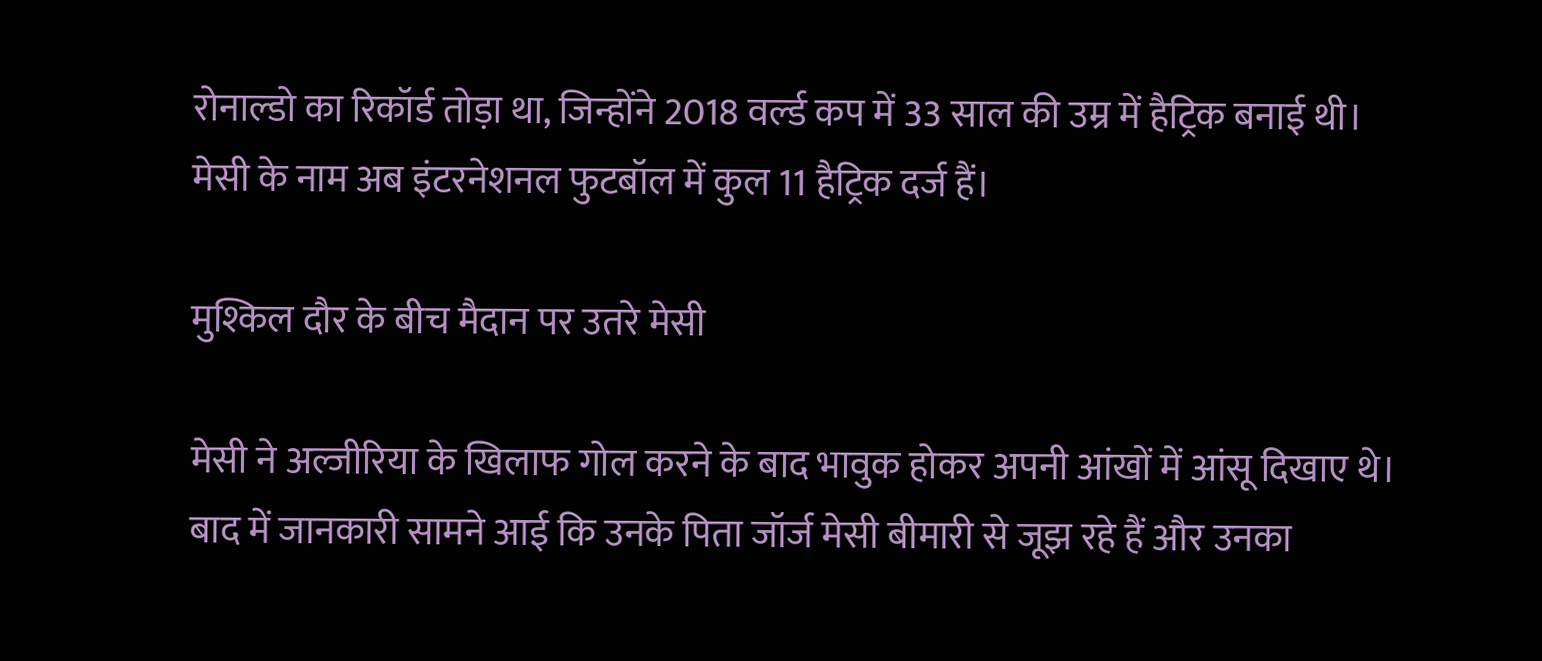रोनाल्डो का रिकॉर्ड तोड़ा था, जिन्होंने 2018 वर्ल्ड कप में 33 साल की उम्र में हैट्रिक बनाई थी। मेसी के नाम अब इंटरनेशनल फुटबॉल में कुल 11 हैट्रिक दर्ज हैं।

मुश्किल दौर के बीच मैदान पर उतरे मेसी

मेसी ने अल्जीरिया के खिलाफ गोल करने के बाद भावुक होकर अपनी आंखों में आंसू दिखाए थे। बाद में जानकारी सामने आई कि उनके पिता जॉर्ज मेसी बीमारी से जूझ रहे हैं और उनका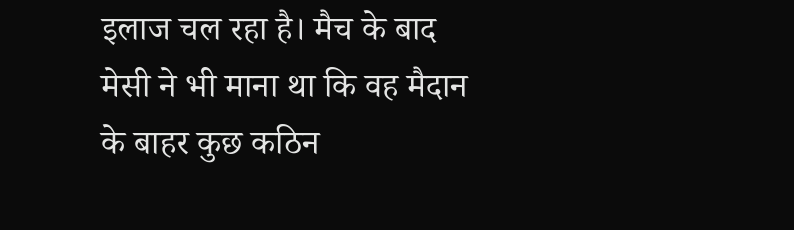इलाज चल रहा है। मैच के बाद मेसी ने भी माना था कि वह मैदान के बाहर कुछ कठिन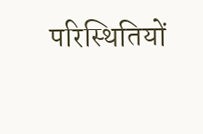परिस्थितियों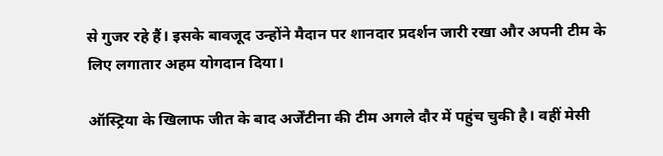से गुजर रहे हैं। इसके बावजूद उन्होंने मैदान पर शानदार प्रदर्शन जारी रखा और अपनी टीम के लिए लगातार अहम योगदान दिया।

ऑस्ट्रिया के खिलाफ जीत के बाद अर्जेंटीना की टीम अगले दौर में पहुंच चुकी है। वहीं मेसी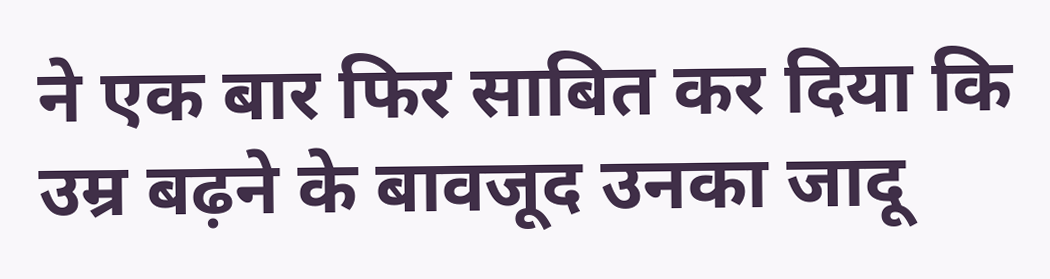ने एक बार फिर साबित कर दिया कि उम्र बढ़ने के बावजूद उनका जादू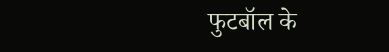फुटबॉल के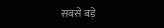सबसे बड़े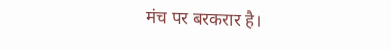मंच पर बरकरार है।